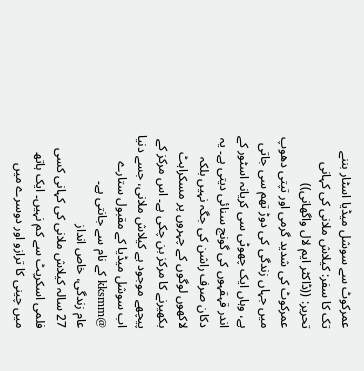عمرکوٹ سے سوشل میڈیا اسٹار بننے تک کا سفر: کیلاش ملانی کی کہانی
تحریر: ((ڈاکٹر ایم لال واگھانی))
عمرکوٹ کی شدید گرمی اور تپتی دھوپ میں جہاں زندگی کی دوڑ تھم سی جاتی ہے، وہاں ایک چھوٹی سی کریانہ اسٹور کے اندر قہقہوں کی گونج سنائی دیتی ہے۔ یہ دکان صرف راشن کی جگہ نہیں بلکہ لاکھوں لوگوں کے چہروں پر مسکراہٹ بکھیرنے کا مرکز بن چکی ہے۔ اس مرکز کے پیچھے موجود ہے کیلاش ملانی، جسے دنیا اب سوشل میڈیا کے مقبول ستارے @kksmm کے نام سے جانتی ہے۔
عام زندگی، خاص انداز
27 سالہ کیلاش ملانی کی کہانی کسی فلمی اسکرپٹ سے کم نہیں۔ ایک ہاتھ میں چینی کا ترازو اور دوسرے میں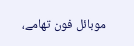موبائل فون تھامے،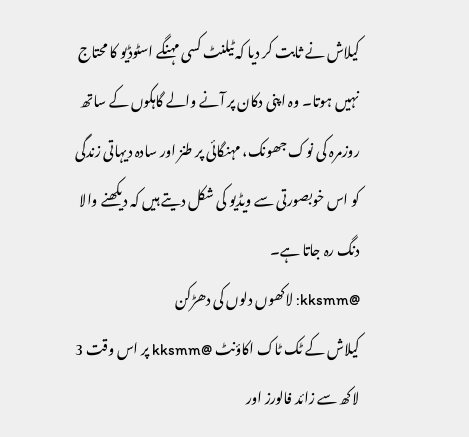کیلاش نے ثابت کر دیا کہ ٹیلنٹ کسی مہنگے اسٹوڈیو کا محتاج نہیں ہوتا۔ وہ اپنی دکان پر آنے والے گاہکوں کے ساتھ روزمرہ کی نوک جھونک، مہنگائی پر طنز اور سادہ دیہاتی زندگی کو اس خوبصورتی سے ویڈیو کی شکل دیتے ہیں کہ دیکھنے والا دنگ رہ جاتا ہے۔
@kksmm: لاکھوں دلوں کی دھڑکن
کیلاش کے ٹک ٹاک اکاؤنٹ @kksmm پر اس وقت 3 لاکھ سے زائد فالورز اور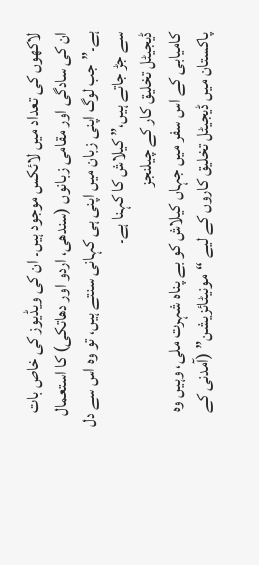لاکھوں کی تعداد میں لائکس موجود ہیں۔ ان کی ویڈیوز کی خاص بات ان کی سادگی اور مقامی زبانوں (سندھی، اردو اور دھاتکی) کا استعمال ہے۔”جب لوگ اپنی زبان میں اپنی ہی کہانی سنتے ہیں، تو وہ اس سے دل سے جڑ جاتے ہیں،” کیلاش کا کہنا ہے۔
ڈیجیٹل تخلیق کار کے چیلنجز
کامیابی کے اس سفر میں جہاں کیلاش کو بے پناہ شہرت ملی، وہیں وہ پاکستان میں ڈیجیٹل تخلیق کاروں کے لیے “مونیٹائزیشن” (آمدنی کے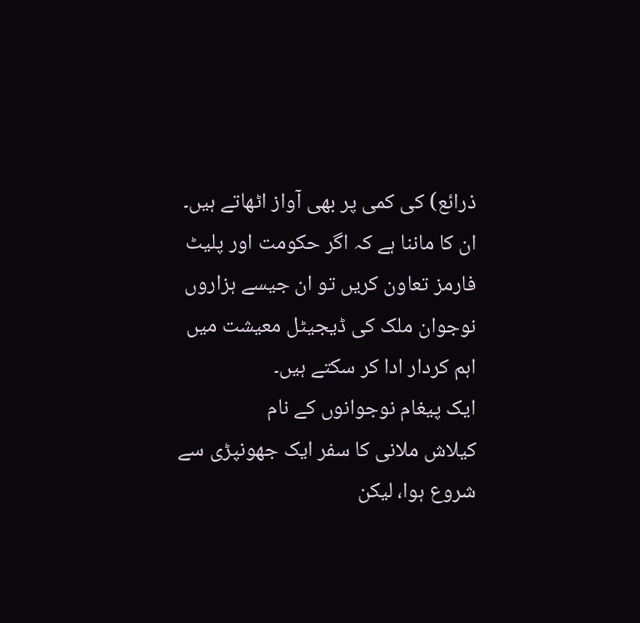ذرائع) کی کمی پر بھی آواز اٹھاتے ہیں۔ ان کا ماننا ہے کہ اگر حکومت اور پلیٹ فارمز تعاون کریں تو ان جیسے ہزاروں نوجوان ملک کی ڈیجیٹل معیشت میں اہم کردار ادا کر سکتے ہیں۔
ایک پیغام نوجوانوں کے نام
کیلاش ملانی کا سفر ایک جھونپڑی سے شروع ہوا، لیکن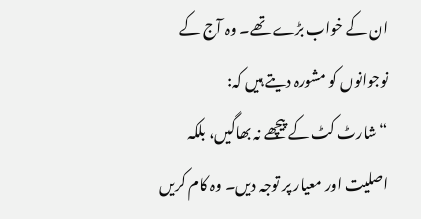ان کے خواب بڑے تھے۔ وہ آج کے نوجوانوں کو مشورہ دیتے ہیں کہ:
“شارٹ کٹ کے پیچھے نہ بھاگیں، بلکہ اصلیت اور معیار پر توجہ دیں۔ وہ کام کریں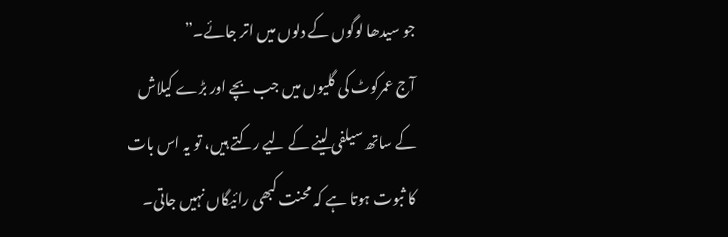جو سیدھا لوگوں کے دلوں میں اتر جائے۔”
آج عمرکوٹ کی گلیوں میں جب بچے اور بڑے کیلاش کے ساتھ سیلفی لینے کے لیے رکتے ہیں، تو یہ اس بات کا ثبوت ہوتا ہے کہ محنت کبھی رائیگاں نہیں جاتی۔